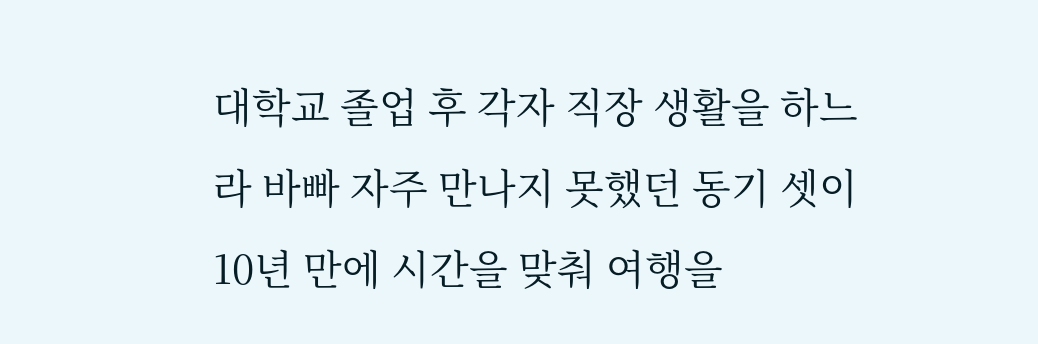대학교 졸업 후 각자 직장 생활을 하느라 바빠 자주 만나지 못했던 동기 셋이 10년 만에 시간을 맞춰 여행을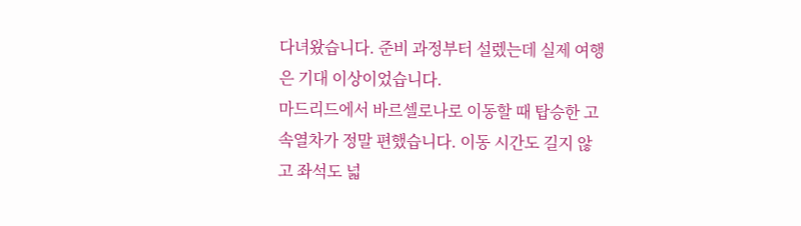다녀왔습니다. 준비 과정부터 설렜는데 실제 여행은 기대 이상이었습니다.
마드리드에서 바르셀로나로 이동할 때 탑승한 고속열차가 정말 편했습니다. 이동 시간도 길지 않고 좌석도 넓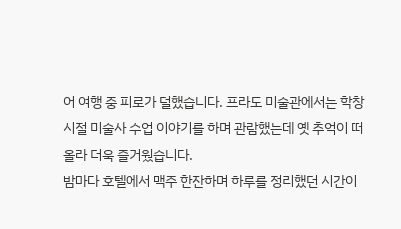어 여행 중 피로가 덜했습니다. 프라도 미술관에서는 학창 시절 미술사 수업 이야기를 하며 관람했는데 옛 추억이 떠올라 더욱 즐거웠습니다.
밤마다 호텔에서 맥주 한잔하며 하루를 정리했던 시간이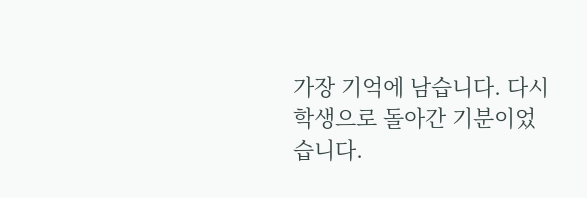가장 기억에 남습니다. 다시 학생으로 돌아간 기분이었습니다.